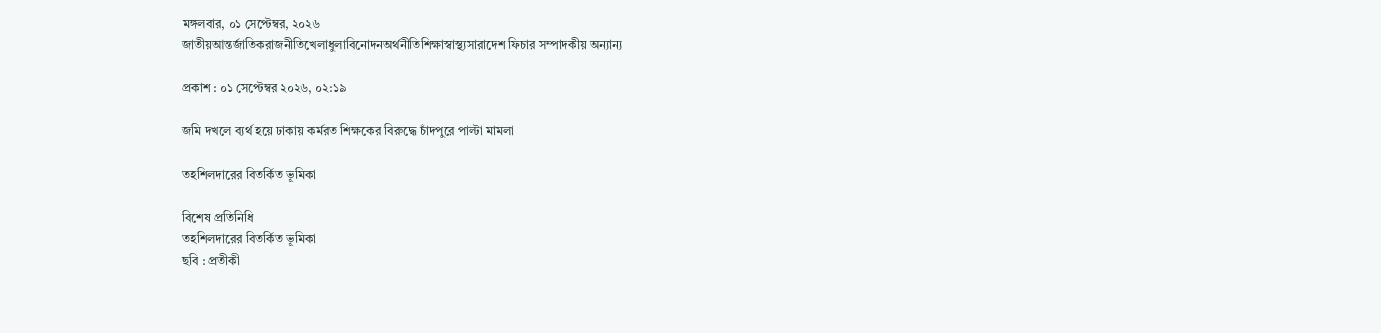মঙ্গলবার, ০১ সেপ্টেম্বর, ২০২৬
জাতীয়আন্তর্জাতিকরাজনীতিখেলাধুলাবিনোদনঅর্থনীতিশিক্ষাস্বাস্থ্যসারাদেশ ফিচার সম্পাদকীয় অন্যান্য

প্রকাশ : ০১ সেপ্টেম্বর ২০২৬, ০২:১৯

জমি দখলে ব্যর্থ হয়ে ঢাকায় কর্মরত শিক্ষকের বিরুদ্ধে চাঁদপুরে পাল্টা মামলা

তহশিলদারের বিতর্কিত ভূমিকা

বিশেষ প্রতিনিধি
তহশিলদারের বিতর্কিত ভূমিকা
ছবি : প্রতীকী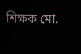শিক্ষক মো.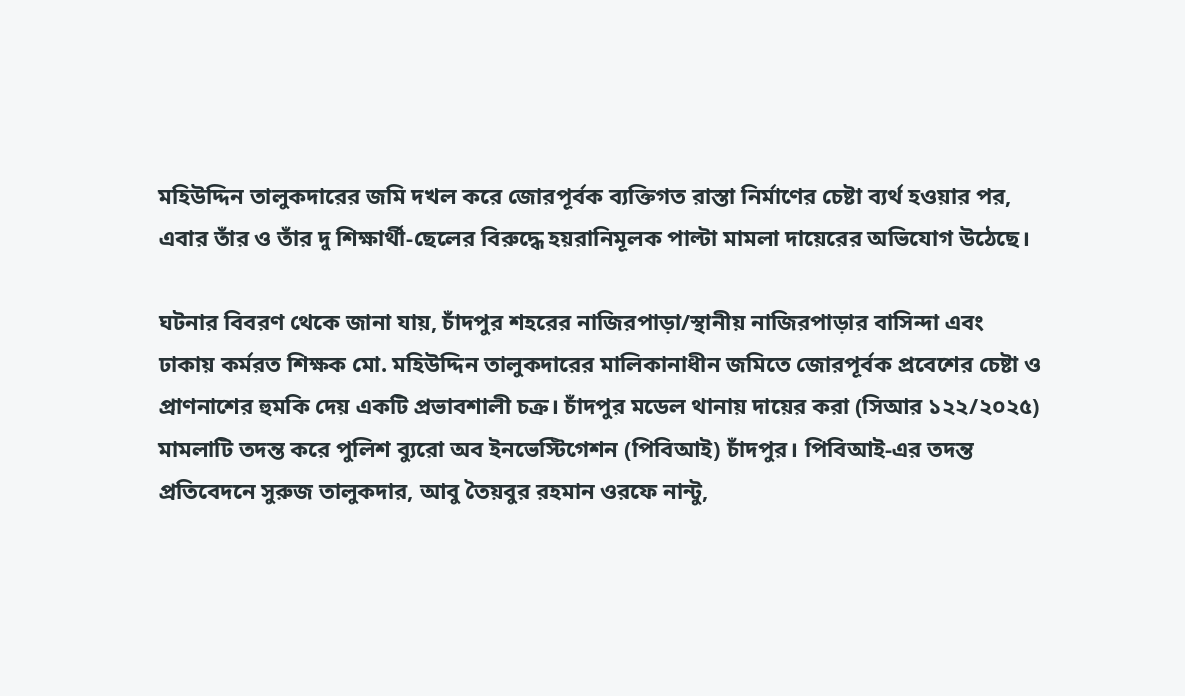মহিউদ্দিন তালুকদারের জমি দখল করে জোরপূর্বক ব্যক্তিগত রাস্তা নির্মাণের চেষ্টা ব্যর্থ হওয়ার পর, এবার তাঁর ও তাঁর দু শিক্ষার্থী-ছেলের বিরুদ্ধে হয়রানিমূলক পাল্টা মামলা দায়েরের অভিযোগ উঠেছে।

ঘটনার বিবরণ থেকে জানা যায়, চাঁদপুর শহরের নাজিরপাড়া/স্থানীয় নাজিরপাড়ার বাসিন্দা এবং ঢাকায় কর্মরত শিক্ষক মো. মহিউদ্দিন তালুকদারের মালিকানাধীন জমিতে জোরপূর্বক প্রবেশের চেষ্টা ও প্রাণনাশের হুমকি দেয় একটি প্রভাবশালী চক্র। চাঁদপুর মডেল থানায় দায়ের করা (সিআর ১২২/২০২৫) মামলাটি তদন্ত করে পুলিশ ব্যুরো অব ইনভেস্টিগেশন (পিবিআই) চাঁদপুর। পিবিআই-এর তদন্ত প্রতিবেদনে সুরুজ তালুকদার, আবু তৈয়বুর রহমান ওরফে নান্টু,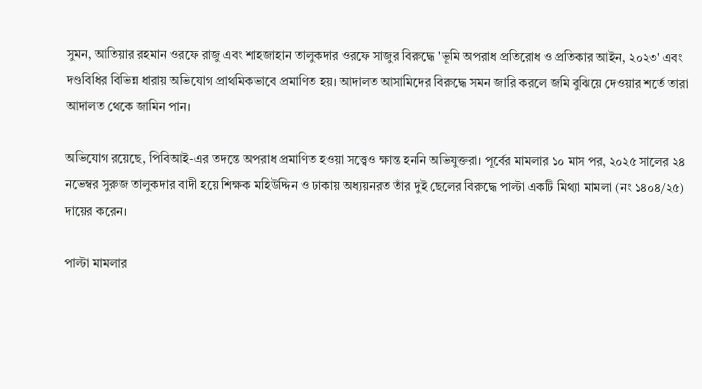সুমন, আতিয়ার রহমান ওরফে রাজু এবং শাহজাহান তালুকদার ওরফে সাজুর বিরুদ্ধে 'ভূমি অপরাধ প্রতিরোধ ও প্রতিকার আইন, ২০২৩' এবং দণ্ডবিধির বিভিন্ন ধারায় অভিযোগ প্রাথমিকভাবে প্রমাণিত হয়। আদালত আসামিদের বিরুদ্ধে সমন জারি করলে জমি বুঝিয়ে দেওয়ার শর্তে তারা আদালত থেকে জামিন পান।

অভিযোগ রয়েছে, পিবিআই-এর তদন্তে অপরাধ প্রমাণিত হওয়া সত্ত্বেও ক্ষান্ত হননি অভিযুক্তরা। পূর্বের মামলার ১০ মাস পর, ২০২৫ সালের ২৪ নভেম্বর সুরুজ তালুকদার বাদী হয়ে শিক্ষক মহিউদ্দিন ও ঢাকায় অধ্যয়নরত তাঁর দুই ছেলের বিরুদ্ধে পাল্টা একটি মিথ্যা মামলা (নং ১৪০৪/২৫) দায়ের করেন।

পাল্টা মামলার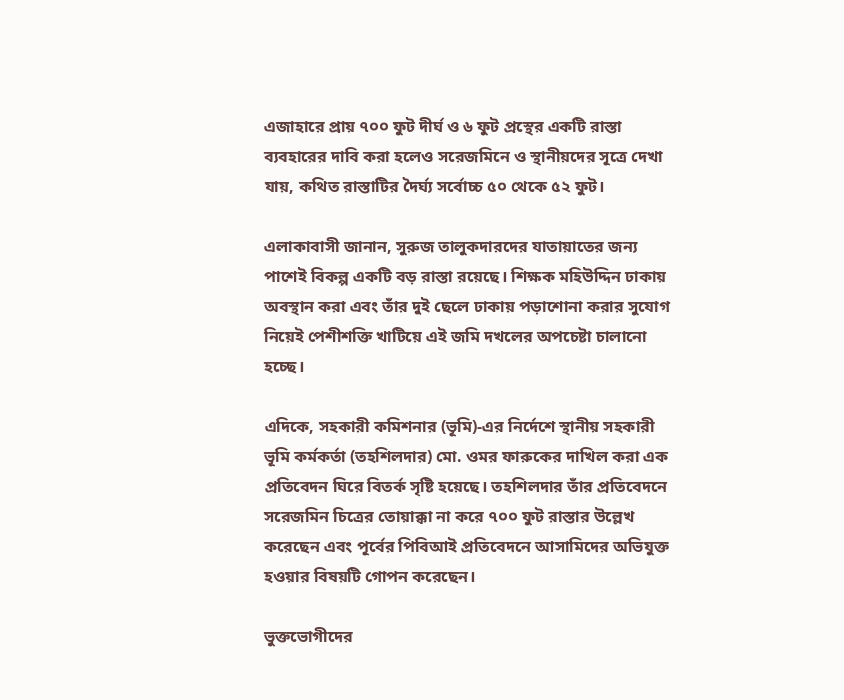এজাহারে প্রায় ৭০০ ফুট দীর্ঘ ও ৬ ফুট প্রস্থের একটি রাস্তা ব্যবহারের দাবি করা হলেও সরেজমিনে ও স্থানীয়দের সূত্রে দেখা যায়, কথিত রাস্তাটির দৈর্ঘ্য সর্বোচ্চ ৫০ থেকে ৫২ ফুট।

এলাকাবাসী জানান, সুরুজ তালুকদারদের যাতায়াতের জন্য পাশেই বিকল্প একটি বড় রাস্তা রয়েছে। শিক্ষক মহিউদ্দিন ঢাকায় অবস্থান করা এবং তাঁর দুই ছেলে ঢাকায় পড়াশোনা করার সুযোগ নিয়েই পেশীশক্তি খাটিয়ে এই জমি দখলের অপচেষ্টা চালানো হচ্ছে।

এদিকে, সহকারী কমিশনার (ভূমি)-এর নির্দেশে স্থানীয় সহকারী ভূমি কর্মকর্তা (তহশিলদার) মো. ওমর ফারুকের দাখিল করা এক প্রতিবেদন ঘিরে বিতর্ক সৃষ্টি হয়েছে। তহশিলদার তাঁর প্রতিবেদনে সরেজমিন চিত্রের তোয়াক্কা না করে ৭০০ ফুট রাস্তার উল্লেখ করেছেন এবং পূর্বের পিবিআই প্রতিবেদনে আসামিদের অভিযুক্ত হওয়ার বিষয়টি গোপন করেছেন।

ভুক্তভোগীদের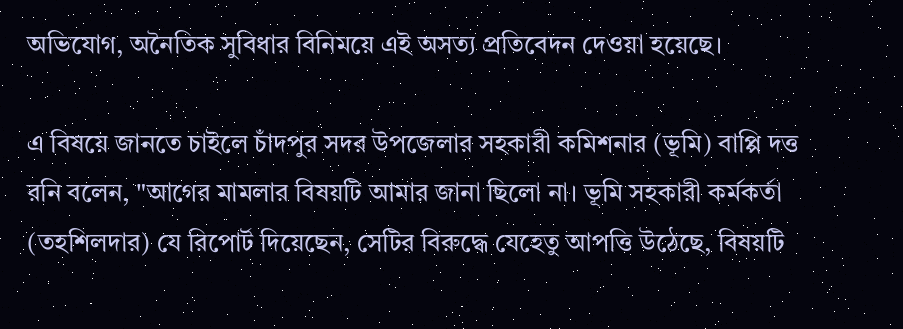অভিযোগ, অনৈতিক সুবিধার বিনিময়ে এই অসত্য প্রতিবেদন দেওয়া হয়েছে।

এ বিষয়ে জানতে চাইলে চাঁদপুর সদর উপজেলার সহকারী কমিশনার (ভূমি) বাপ্পি দত্ত রনি বলেন, "আগের মামলার বিষয়টি আমার জানা ছিলো না। ভূমি সহকারী কর্মকর্তা (তহশিলদার) যে রিপোর্ট দিয়েছেন, সেটির বিরুদ্ধে যেহেতু আপত্তি উঠেছে, বিষয়টি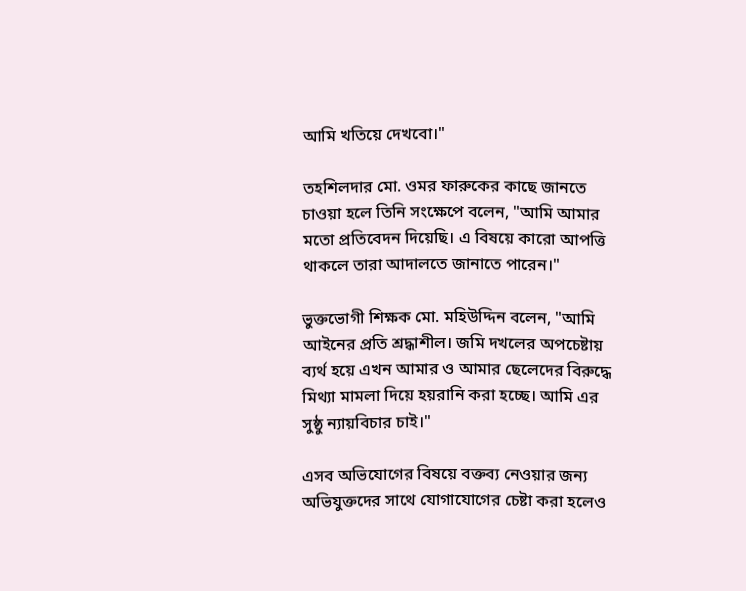আমি খতিয়ে দেখবো।"

তহশিলদার মো. ওমর ফারুকের কাছে জানতে চাওয়া হলে তিনি সংক্ষেপে বলেন, "আমি আমার মতো প্রতিবেদন দিয়েছি। এ বিষয়ে কারো আপত্তি থাকলে তারা আদালতে জানাতে পারেন।"

ভুক্তভোগী শিক্ষক মো. মহিউদ্দিন বলেন, "আমি আইনের প্রতি শ্রদ্ধাশীল। জমি দখলের অপচেষ্টায় ব্যর্থ হয়ে এখন আমার ও আমার ছেলেদের বিরুদ্ধে মিথ্যা মামলা দিয়ে হয়রানি করা হচ্ছে। আমি এর সুষ্ঠু ন্যায়বিচার চাই।"

এসব অভিযোগের বিষয়ে বক্তব্য নেওয়ার জন্য অভিযুক্তদের সাথে যোগাযোগের চেষ্টা করা হলেও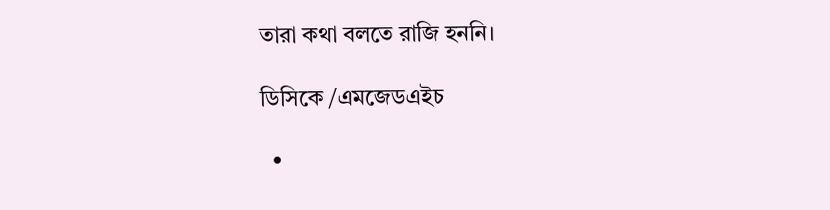তারা কথা বলতে রাজি হননি।

ডিসিকে /এমজেডএইচ

  •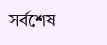সর্বশেষ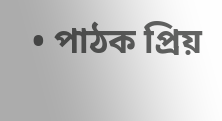• পাঠক প্রিয়